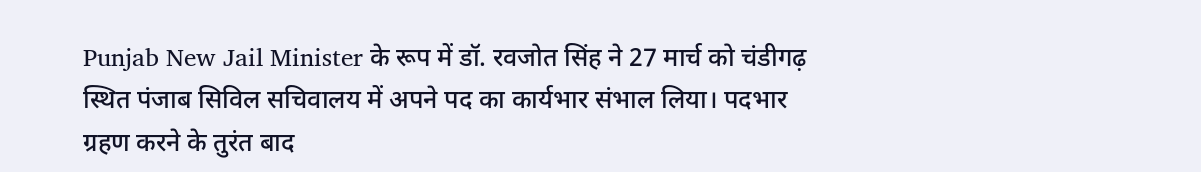Punjab New Jail Minister के रूप में डॉ. रवजोत सिंह ने 27 मार्च को चंडीगढ़ स्थित पंजाब सिविल सचिवालय में अपने पद का कार्यभार संभाल लिया। पदभार ग्रहण करने के तुरंत बाद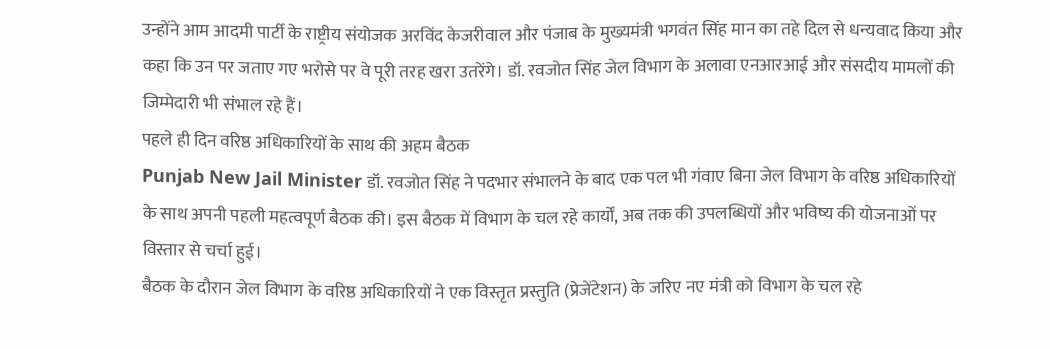उन्होंने आम आदमी पार्टी के राष्ट्रीय संयोजक अरविंद केजरीवाल और पंजाब के मुख्यमंत्री भगवंत सिंह मान का तहे दिल से धन्यवाद किया और कहा कि उन पर जताए गए भरोसे पर वे पूरी तरह खरा उतरेंगे। डॉ. रवजोत सिंह जेल विभाग के अलावा एनआरआई और संसदीय मामलों की जिम्मेदारी भी संभाल रहे हैं।
पहले ही दिन वरिष्ठ अधिकारियों के साथ की अहम बैठक
Punjab New Jail Minister डॉ. रवजोत सिंह ने पदभार संभालने के बाद एक पल भी गंवाए बिना जेल विभाग के वरिष्ठ अधिकारियों के साथ अपनी पहली महत्वपूर्ण बैठक की। इस बैठक में विभाग के चल रहे कार्यों, अब तक की उपलब्धियों और भविष्य की योजनाओं पर विस्तार से चर्चा हुई।
बैठक के दौरान जेल विभाग के वरिष्ठ अधिकारियों ने एक विस्तृत प्रस्तुति (प्रेजेंटेशन) के जरिए नए मंत्री को विभाग के चल रहे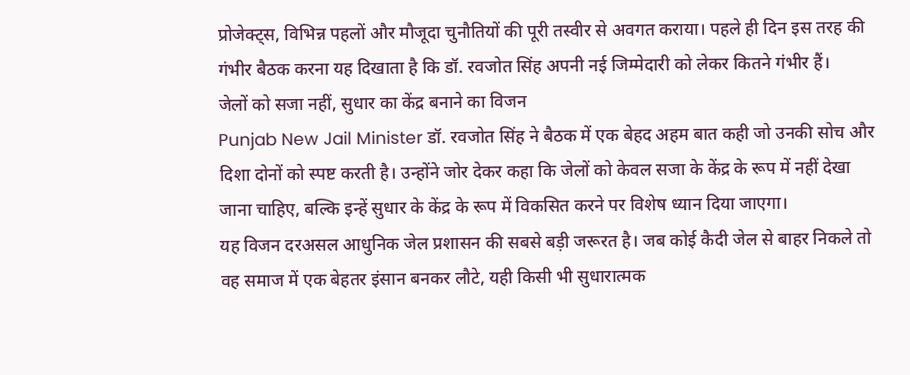प्रोजेक्ट्स, विभिन्न पहलों और मौजूदा चुनौतियों की पूरी तस्वीर से अवगत कराया। पहले ही दिन इस तरह की गंभीर बैठक करना यह दिखाता है कि डॉ. रवजोत सिंह अपनी नई जिम्मेदारी को लेकर कितने गंभीर हैं।
जेलों को सजा नहीं, सुधार का केंद्र बनाने का विजन
Punjab New Jail Minister डॉ. रवजोत सिंह ने बैठक में एक बेहद अहम बात कही जो उनकी सोच और दिशा दोनों को स्पष्ट करती है। उन्होंने जोर देकर कहा कि जेलों को केवल सजा के केंद्र के रूप में नहीं देखा जाना चाहिए, बल्कि इन्हें सुधार के केंद्र के रूप में विकसित करने पर विशेष ध्यान दिया जाएगा।
यह विजन दरअसल आधुनिक जेल प्रशासन की सबसे बड़ी जरूरत है। जब कोई कैदी जेल से बाहर निकले तो वह समाज में एक बेहतर इंसान बनकर लौटे, यही किसी भी सुधारात्मक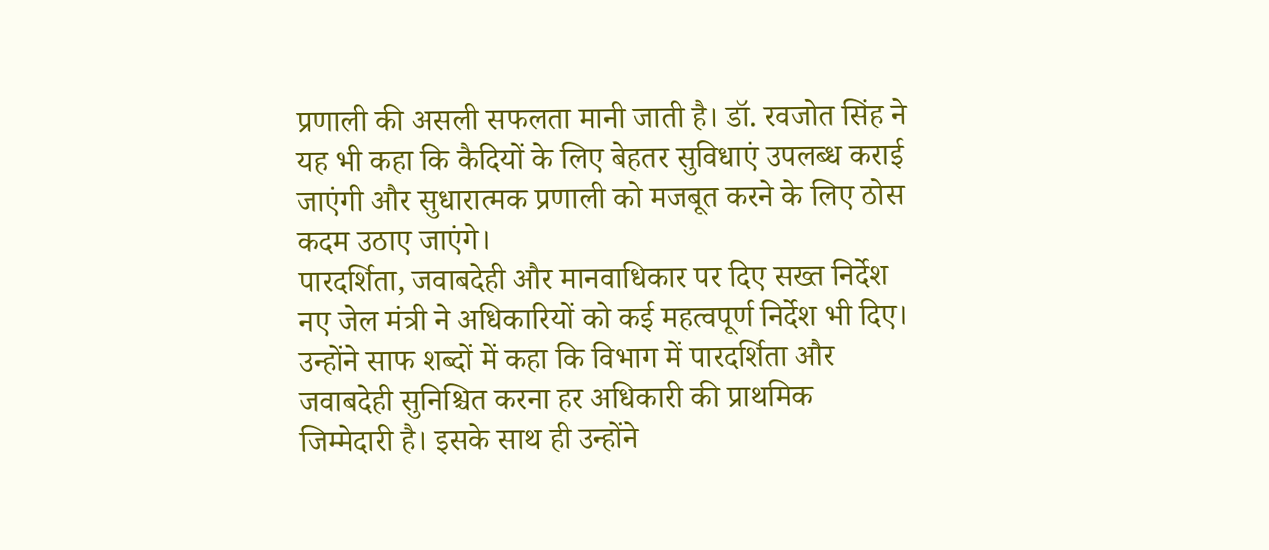प्रणाली की असली सफलता मानी जाती है। डॉ. रवजोत सिंह ने यह भी कहा कि कैदियों के लिए बेहतर सुविधाएं उपलब्ध कराई जाएंगी और सुधारात्मक प्रणाली को मजबूत करने के लिए ठोस कदम उठाए जाएंगे।
पारदर्शिता, जवाबदेही और मानवाधिकार पर दिए सख्त निर्देश
नए जेल मंत्री ने अधिकारियों को कई महत्वपूर्ण निर्देश भी दिए। उन्होंने साफ शब्दों में कहा कि विभाग में पारदर्शिता और जवाबदेही सुनिश्चित करना हर अधिकारी की प्राथमिक जिम्मेदारी है। इसके साथ ही उन्होंने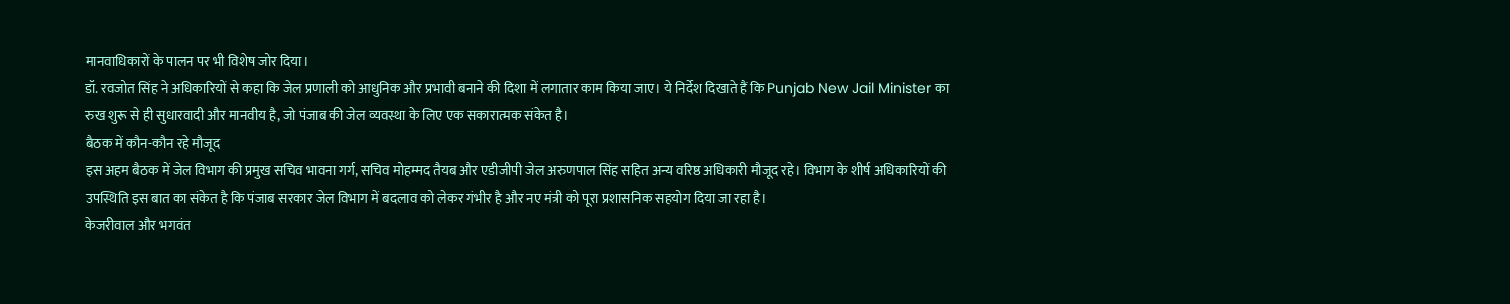मानवाधिकारों के पालन पर भी विशेष जोर दिया।
डॉ. रवजोत सिंह ने अधिकारियों से कहा कि जेल प्रणाली को आधुनिक और प्रभावी बनाने की दिशा में लगातार काम किया जाए। ये निर्देश दिखाते हैं कि Punjab New Jail Minister का रुख शुरू से ही सुधारवादी और मानवीय है, जो पंजाब की जेल व्यवस्था के लिए एक सकारात्मक संकेत है।
बैठक में कौन-कौन रहे मौजूद
इस अहम बैठक में जेल विभाग की प्रमुख सचिव भावना गर्ग, सचिव मोहम्मद तैयब और एडीजीपी जेल अरुणपाल सिंह सहित अन्य वरिष्ठ अधिकारी मौजूद रहे। विभाग के शीर्ष अधिकारियों की उपस्थिति इस बात का संकेत है कि पंजाब सरकार जेल विभाग में बदलाव को लेकर गंभीर है और नए मंत्री को पूरा प्रशासनिक सहयोग दिया जा रहा है।
केजरीवाल और भगवंत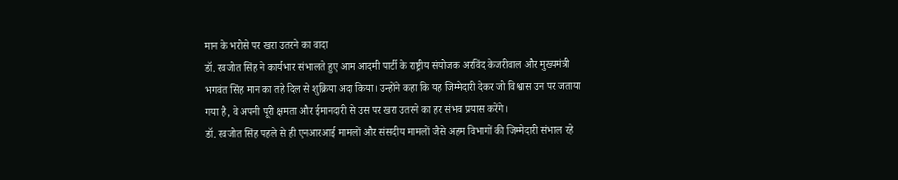मान के भरोसे पर खरा उतरने का वादा
डॉ. रवजोत सिंह ने कार्यभार संभालते हुए आम आदमी पार्टी के राष्ट्रीय संयोजक अरविंद केजरीवाल और मुख्यमंत्री भगवंत सिंह मान का तहे दिल से शुक्रिया अदा किया। उन्होंने कहा कि यह जिम्मेदारी देकर जो विश्वास उन पर जताया गया है, वे अपनी पूरी क्षमता और ईमानदारी से उस पर खरा उतरने का हर संभव प्रयास करेंगे।
डॉ. रवजोत सिंह पहले से ही एनआरआई मामलों और संसदीय मामलों जैसे अहम विभागों की जिम्मेदारी संभाल रहे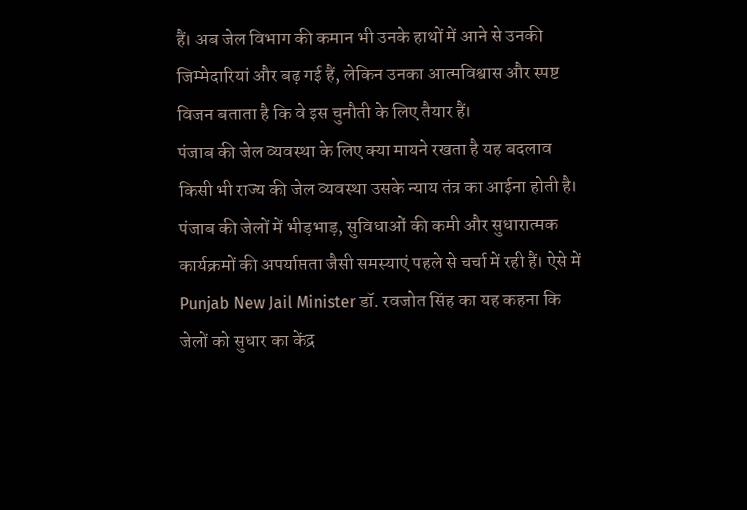हैं। अब जेल विभाग की कमान भी उनके हाथों में आने से उनकी जिम्मेदारियां और बढ़ गई हैं, लेकिन उनका आत्मविश्वास और स्पष्ट विजन बताता है कि वे इस चुनौती के लिए तैयार हैं।
पंजाब की जेल व्यवस्था के लिए क्या मायने रखता है यह बदलाव
किसी भी राज्य की जेल व्यवस्था उसके न्याय तंत्र का आईना होती है। पंजाब की जेलों में भीड़भाड़, सुविधाओं की कमी और सुधारात्मक कार्यक्रमों की अपर्याप्तता जैसी समस्याएं पहले से चर्चा में रही हैं। ऐसे में Punjab New Jail Minister डॉ. रवजोत सिंह का यह कहना कि जेलों को सुधार का केंद्र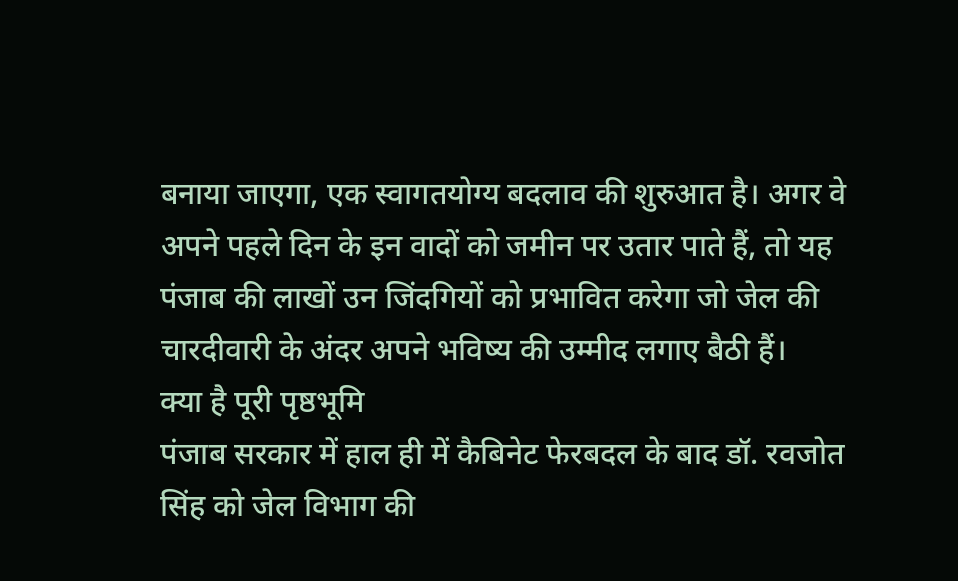बनाया जाएगा, एक स्वागतयोग्य बदलाव की शुरुआत है। अगर वे अपने पहले दिन के इन वादों को जमीन पर उतार पाते हैं, तो यह पंजाब की लाखों उन जिंदगियों को प्रभावित करेगा जो जेल की चारदीवारी के अंदर अपने भविष्य की उम्मीद लगाए बैठी हैं।
क्या है पूरी पृष्ठभूमि
पंजाब सरकार में हाल ही में कैबिनेट फेरबदल के बाद डॉ. रवजोत सिंह को जेल विभाग की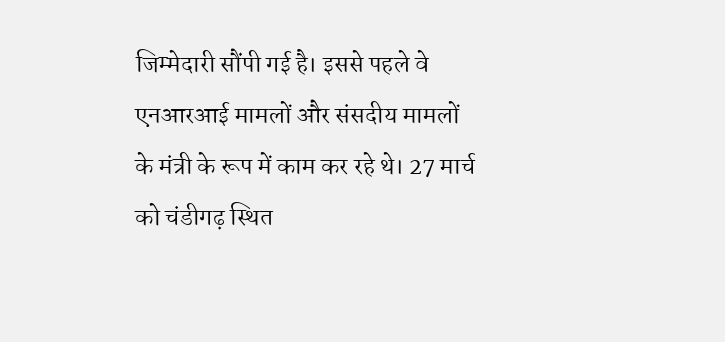जिम्मेदारी सौंपी गई है। इससे पहले वे एनआरआई मामलों और संसदीय मामलों के मंत्री के रूप में काम कर रहे थे। 27 मार्च को चंडीगढ़ स्थित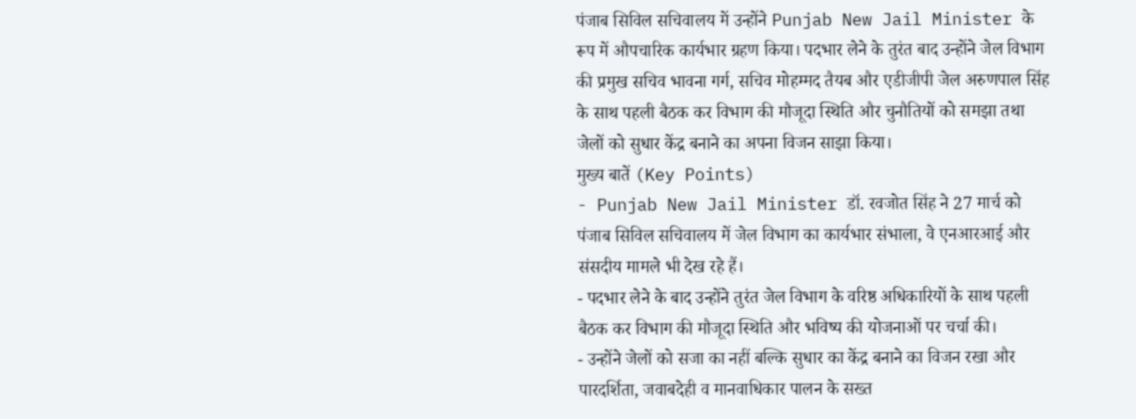पंजाब सिविल सचिवालय में उन्होंने Punjab New Jail Minister के रूप में औपचारिक कार्यभार ग्रहण किया। पदभार लेने के तुरंत बाद उन्होंने जेल विभाग की प्रमुख सचिव भावना गर्ग, सचिव मोहम्मद तैयब और एडीजीपी जेल अरुणपाल सिंह के साथ पहली बैठक कर विभाग की मौजूदा स्थिति और चुनौतियों को समझा तथा जेलों को सुधार केंद्र बनाने का अपना विजन साझा किया।
मुख्य बातें (Key Points)
- Punjab New Jail Minister डॉ. रवजोत सिंह ने 27 मार्च को पंजाब सिविल सचिवालय में जेल विभाग का कार्यभार संभाला, वे एनआरआई और संसदीय मामले भी देख रहे हैं।
- पदभार लेने के बाद उन्होंने तुरंत जेल विभाग के वरिष्ठ अधिकारियों के साथ पहली बैठक कर विभाग की मौजूदा स्थिति और भविष्य की योजनाओं पर चर्चा की।
- उन्होंने जेलों को सजा का नहीं बल्कि सुधार का केंद्र बनाने का विजन रखा और पारदर्शिता, जवाबदेही व मानवाधिकार पालन के सख्त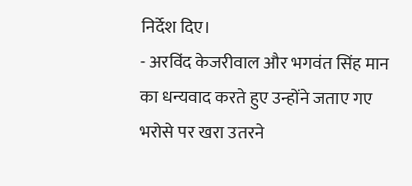निर्देश दिए।
- अरविंद केजरीवाल और भगवंत सिंह मान का धन्यवाद करते हुए उन्होंने जताए गए भरोसे पर खरा उतरने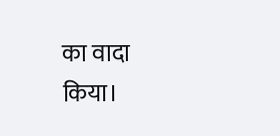का वादा किया।